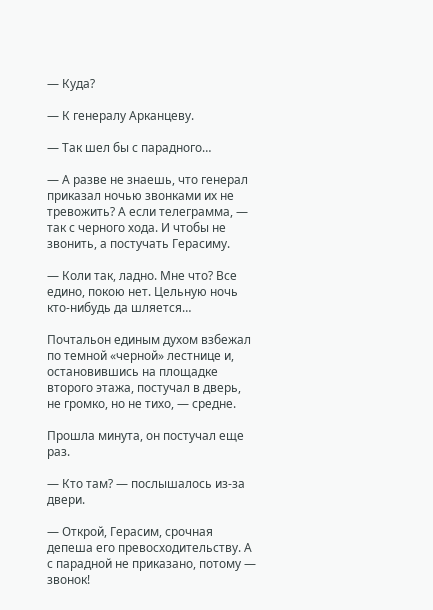— Куда?

— К генералу Арканцеву.

— Так шел бы с парадного…

— А разве не знаешь, что генерал приказал ночью звонками их не тревожить? А если телеграмма, — так с черного хода. И чтобы не звонить, а постучать Герасиму.

— Коли так, ладно. Мне что? Все едино, покою нет. Цельную ночь кто-нибудь да шляется…

Почтальон единым духом взбежал по темной «черной» лестнице и, остановившись на площадке второго этажа, постучал в дверь, не громко, но не тихо, — средне.

Прошла минута, он постучал еще раз.

— Кто там? — послышалось из-за двери.

— Открой, Герасим, срочная депеша его превосходительству. А с парадной не приказано, потому — звонок!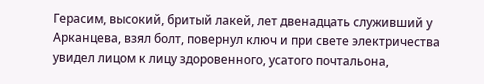Герасим, высокий, бритый лакей, лет двенадцать служивший у Арканцева, взял болт, повернул ключ и при свете электричества увидел лицом к лицу здоровенного, усатого почтальона,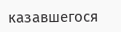казавшегося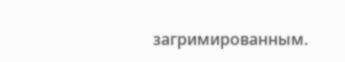загримированным.